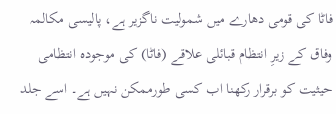فاٹا کی قومی دھارے میں شمولیت ناگزیر ہے، پالیسی مکالمہ
وفاق کے زیرِ انتظام قبائلی علاقے (فاٹا) کی موجودہ انتظامی حیثیت کو برقرار رکھنا اب کسی طورممکن نہیں ہے۔ اسے جلد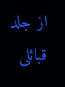از جلد قبائلی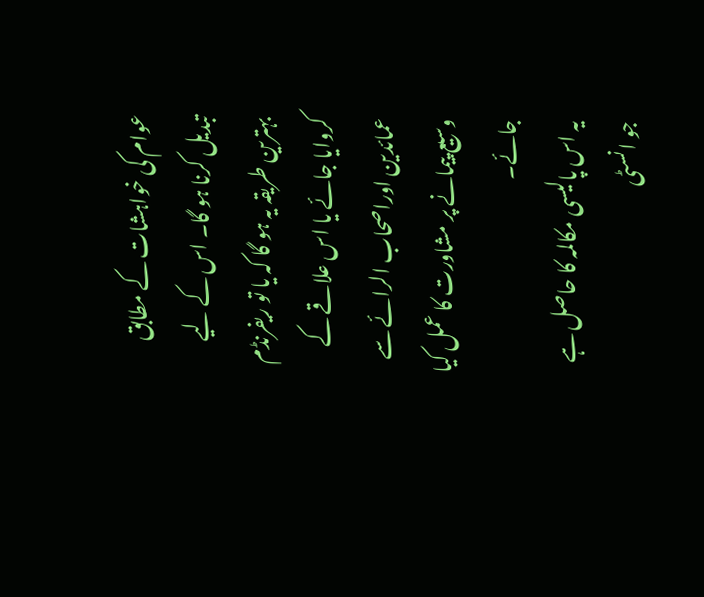عوام کی خواہشات کے مطابق تبدیل کرنا ہو گا۔ اس کے لیے بہترین طریقہ یہ ہو گا کہ یا تو ریفرنڈم کروایا جائے یا اس علاقے کے عمائدین اوراصحاب الرائے سے وسیع پیمانے پر مشاورت کا عمل کیا جائے۔
یہ اس پالیسی مکالمہ کا حاصل ہے جو انسٹی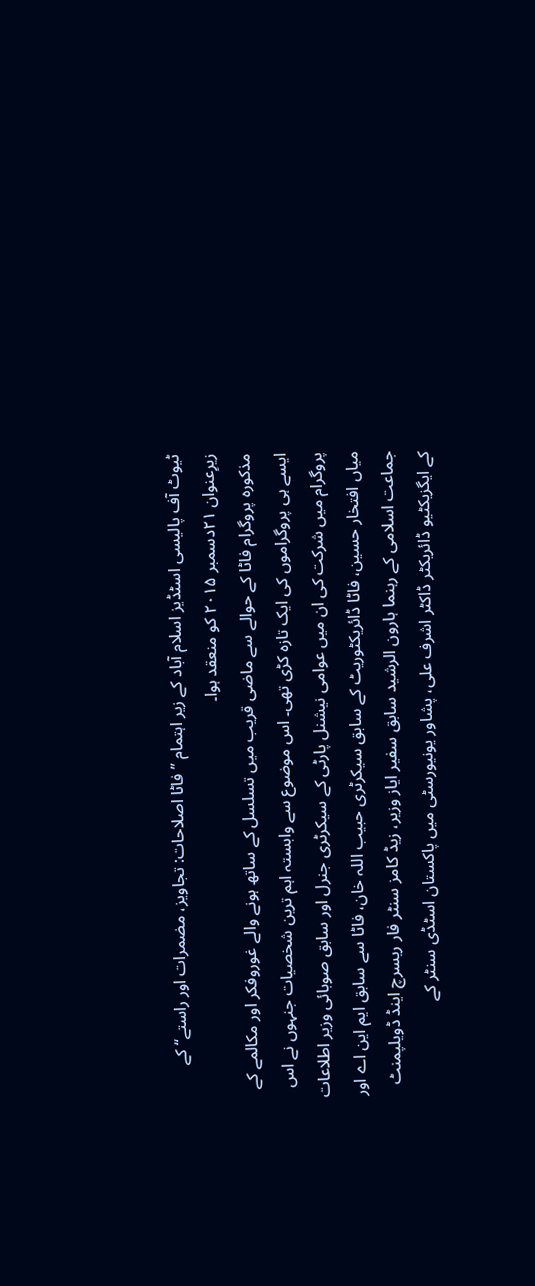ٹیوٹ آف پالیسی اسٹڈیز اسلام آباد کے زیر اہتمام ’’فاٹا اصلاحات: تجاویز، مضمرات اور راستے‘‘ کے زیرِعنوان ۲۱دسمبر ۲۰۱۵ کو منعقد ہوا۔
مذکورہ پروگرام فاٹا کے حوالے سے ماضی قریب میں تسلسل کے ساتھ ہونے والے غوروفکر اور مکالمے کے ایسے ہی پروگراموں کی ایک تازہ کڑی تھی۔ اس موضوع سے وابستہ اہم ترین شخصیات جنہوں نے اس پروگرام میں شرکت کی ان میں عوامی نیشنل پارٹی کے سیکرٹری جنرل اور سابق صوبائی وزیر اطلاعات میاں افتخار حسین، فاٹا ڈائریکٹوریٹ کے سابق سیکرٹری حبیب اللہ خان، فاٹا سے سابق ایم این اے اور جماعت اسلامی کے رہنما ہارون الرشید سابق سفیر ایاز وزیر، زیڈ کامز سنٹر فار ریسرچ اینڈ ڈویلپمنٹ کے ایگزیکٹیو ڈائریکٹر ڈاکٹر اشرف علی، پشاور یونیورسٹی میں پاکستان اسٹڈی سنٹر کے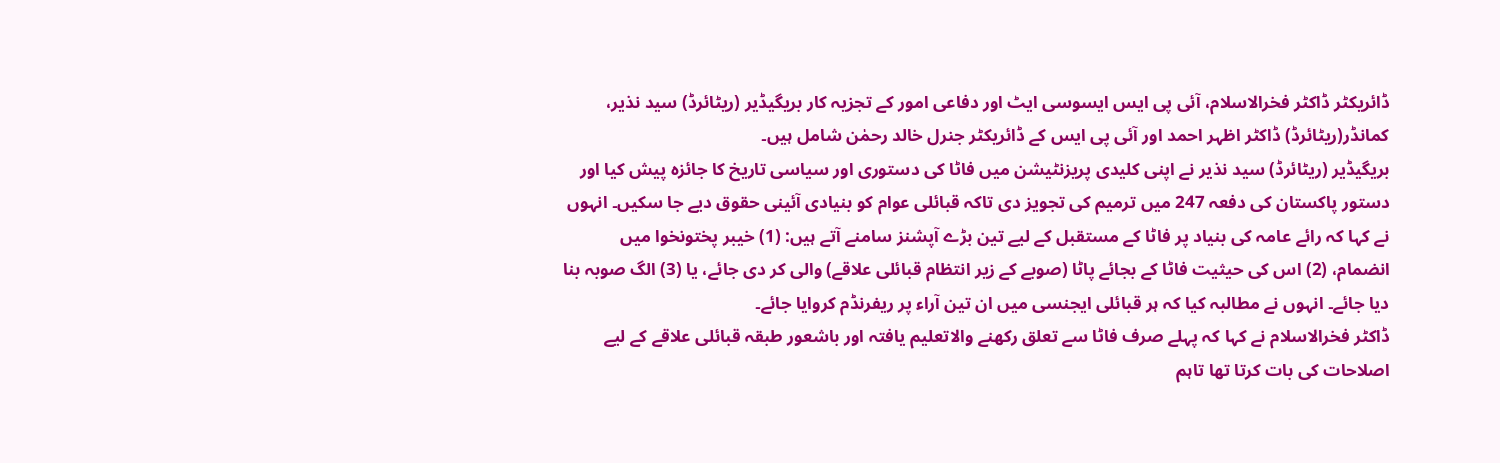ڈائریکٹر ڈاکٹر فخرالاسلام، آئی پی ایس ایسوسی ایٹ اور دفاعی امور کے تجزیہ کار بریگیڈیر (ریٹائرڈ) سید نذیر، کمانڈر(ریٹائرڈ) ڈاکٹر اظہر احمد اور آئی پی ایس کے ڈائریکٹر جنرل خالد رحمٰن شامل ہیں۔
بریگیڈیر (ریٹائرڈ) سید نذیر نے اپنی کلیدی پریزنٹیشن میں فاٹا کی دستوری اور سیاسی تاریخ کا جائزہ پیش کیا اور دستور پاکستان کی دفعہ 247 میں ترمیم کی تجویز دی تاکہ قبائلی عوام کو بنیادی آئینی حقوق دیے جا سکیں۔ انہوں نے کہا کہ رائے عامہ کی بنیاد پر فاٹا کے مستقبل کے لیے تین بڑے آپشنز سامنے آتے ہیں: (1) خیبر پختونخوا میں انضمام، (2) اس کی حیثیت فاٹا کے بجائے پاٹا (صوبے کے زیر انتظام قبائلی علاقے) والی کر دی جائے، یا (3) الگ صوبہ بنا دیا جائے۔ انہوں نے مطالبہ کیا کہ ہر قبائلی ایجنسی میں ان تین آراء پر ریفرنڈم کروایا جائے۔
ڈاکٹر فخرالاسلام نے کہا کہ پہلے صرف فاٹا سے تعلق رکھنے والاتعلیم یافتہ اور باشعور طبقہ قبائلی علاقے کے لیے اصلاحات کی بات کرتا تھا تاہم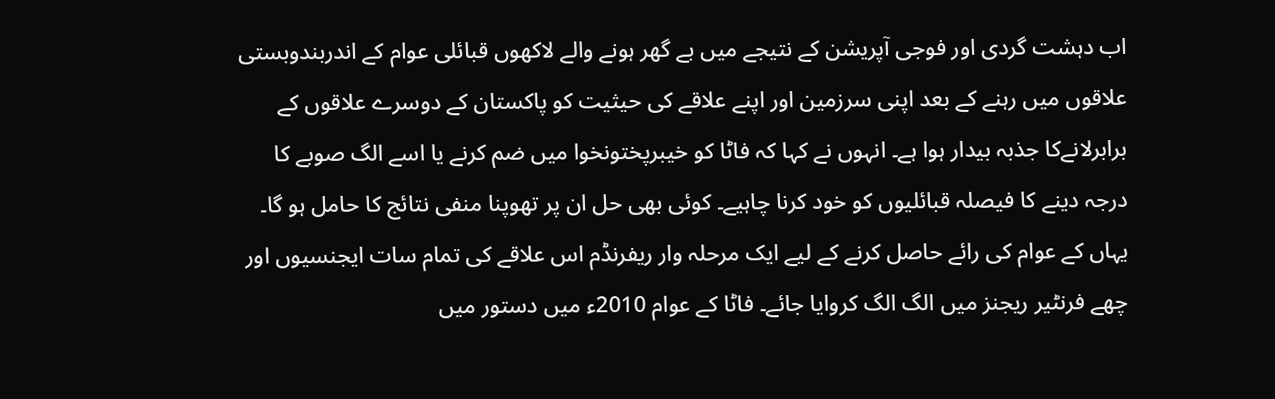اب دہشت گردی اور فوجی آپریشن کے نتیجے میں بے گھر ہونے والے لاکھوں قبائلی عوام کے اندربندوبستی علاقوں میں رہنے کے بعد اپنی سرزمین اور اپنے علاقے کی حیثیت کو پاکستان کے دوسرے علاقوں کے برابرلانےکا جذبہ بیدار ہوا ہے۔ انہوں نے کہا کہ فاٹا کو خیبرپختونخوا میں ضم کرنے یا اسے الگ صوبے کا درجہ دینے کا فیصلہ قبائلیوں کو خود کرنا چاہیے۔ کوئی بھی حل ان پر تھوپنا منفی نتائج کا حامل ہو گا۔ یہاں کے عوام کی رائے حاصل کرنے کے لیے ایک مرحلہ وار ریفرنڈم اس علاقے کی تمام سات ایجنسیوں اور چھے فرنٹیر ریجنز میں الگ الگ کروایا جائے۔ فاٹا کے عوام 2010ء میں دستور میں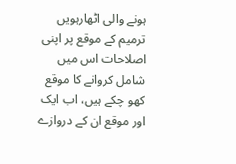ہونے والی اٹھارہویں ترمیم کے موقع پر اپنی اصلاحات اس میں شامل کروانے کا موقع کھو چکے ہیں، اب ایک اور موقع ان کے دروازے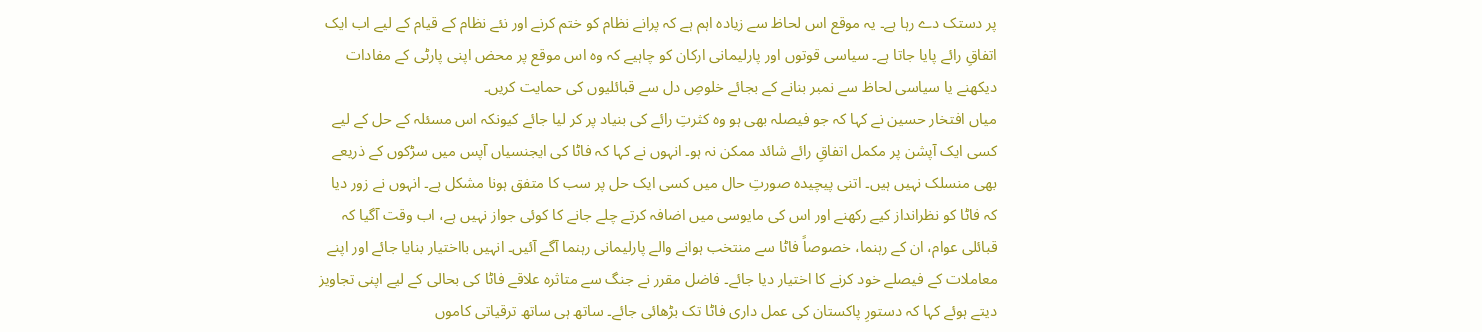پر دستک دے رہا ہے۔ یہ موقع اس لحاظ سے زیادہ اہم ہے کہ پرانے نظام کو ختم کرنے اور نئے نظام کے قیام کے لیے اب ایک اتفاقِ رائے پایا جاتا ہے۔ سیاسی قوتوں اور پارلیمانی ارکان کو چاہیے کہ وہ اس موقع پر محض اپنی پارٹی کے مفادات دیکھنے یا سیاسی لحاظ سے نمبر بنانے کے بجائے خلوصِ دل سے قبائلیوں کی حمایت کریں۔
میاں افتخار حسین نے کہا کہ جو فیصلہ بھی ہو وہ کثرتِ رائے کی بنیاد پر کر لیا جائے کیونکہ اس مسئلہ کے حل کے لیے کسی ایک آپشن پر مکمل اتفاقِ رائے شائد ممکن نہ ہو۔ انہوں نے کہا کہ فاٹا کی ایجنسیاں آپس میں سڑکوں کے ذریعے بھی منسلک نہیں ہیں۔ اتنی پیچیدہ صورتِ حال میں کسی ایک حل پر سب کا متفق ہونا مشکل ہے۔ انہوں نے زور دیا کہ فاٹا کو نظرانداز کیے رکھنے اور اس کی مایوسی میں اضافہ کرتے چلے جانے کا کوئی جواز نہیں ہے، اب وقت آگیا کہ قبائلی عوام، ان کے رہنما، خصوصاً فاٹا سے منتخب ہوانے والے پارلیمانی رہنما آگے آئیں۔ انہیں بااختیار بنایا جائے اور اپنے معاملات کے فیصلے خود کرنے کا اختیار دیا جائے۔ فاضل مقرر نے جنگ سے متاثرہ علاقے فاٹا کی بحالی کے لیے اپنی تجاویز دیتے ہوئے کہا کہ دستورِ پاکستان کی عمل داری فاٹا تک بڑھائی جائے۔ ساتھ ہی ساتھ ترقیاتی کاموں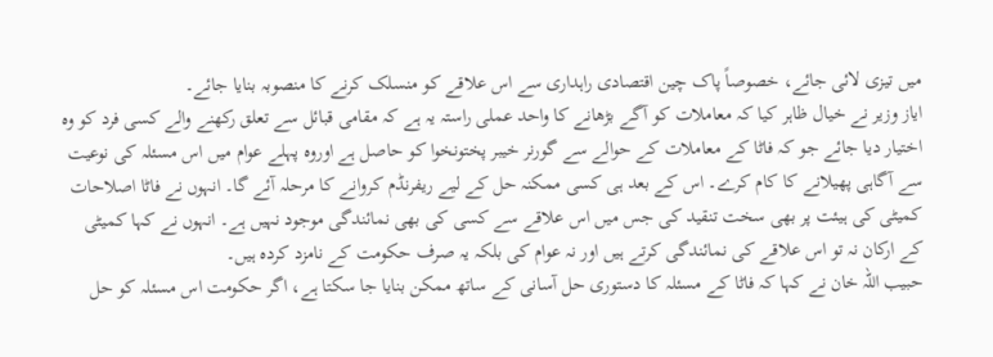میں تیزی لائی جائے، خصوصاً پاک چین اقتصادی راہداری سے اس علاقے کو منسلک کرنے کا منصوبہ بنایا جائے۔
ایاز وزیر نے خیال ظاہر کیا کہ معاملات کو آگے بڑھانے کا واحد عملی راستہ یہ ہے کہ مقامی قبائل سے تعلق رکھنے والے کسی فرد کو وہ اختیار دیا جائے جو کہ فاٹا کے معاملات کے حوالے سے گورنر خیبر پختونخوا کو حاصل ہے اوروہ پہلے عوام میں اس مسئلہ کی نوعیت سے آگاہی پھیلانے کا کام کرے۔ اس کے بعد ہی کسی ممکنہ حل کے لیے ریفرنڈم کروانے کا مرحلہ آئے گا۔ انہوں نے فاٹا اصلاحات کمیٹی کی ہیئت پر بھی سخت تنقید کی جس میں اس علاقے سے کسی کی بھی نمائندگی موجود نہیں ہے۔ انہوں نے کہا کمیٹی کے ارکان نہ تو اس علاقے کی نمائندگی کرتے ہیں اور نہ عوام کی بلکہ یہ صرف حکومت کے نامزد کردہ ہیں۔
حبیب اللہ خان نے کہا کہ فاٹا کے مسئلہ کا دستوری حل آسانی کے ساتھ ممکن بنایا جا سکتا ہے، اگر حکومت اس مسئلہ کو حل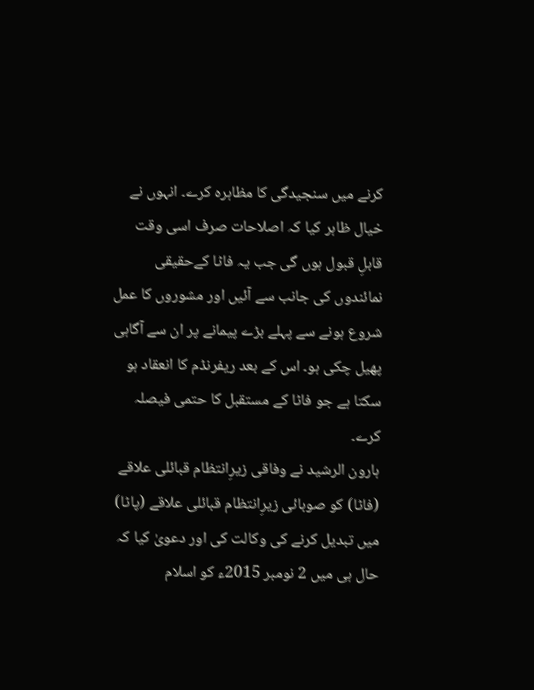کرنے میں سنجیدگی کا مظاہرہ کرے۔ انہوں نے خیال ظاہر کیا کہ اصلاحات صرف اسی وقت قابلِ قبول ہوں گی جب یہ فاٹا کےحقیقی نمائندوں کی جانب سے آئیں اور مشوروں کا عمل شروع ہونے سے پہلے بڑے پیمانے پر ان سے آگاہی پھیل چکی ہو۔ اس کے بعد ریفرنڈم کا انعقاد ہو سکتا ہے جو فاٹا کے مستقبل کا حتمی فیصلہ کرے۔
ہارون الرشید نے وفاقی زیرِانتظام قبائلی علاقے (فاٹا) کو صوبائی زیرِانتظام قبائلی علاقے (پاٹا) میں تبدیل کرنے کی وکالت کی اور دعویٰ کیا کہ حال ہی میں 2 نومبر 2015ء کو اسلام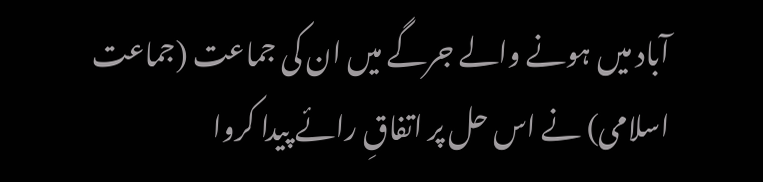آباد میں ہونے والے جرگے میں ان کی جماعت (جماعت اسلامی) نے اس حل پر اتفاقِ رائے پیدا کروا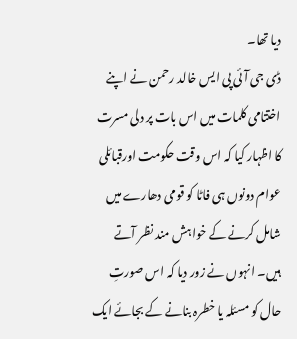دیا تھا۔
ڈی جی آئی پی ایس خالد رحمن نے اپنے اختتامی کلمات میں اس بات پر دلی مسرت کا اظہار کیا کہ اس وقت حکومت اورقبائلی عوام دونوں ہی فاٹا کو قومی دھارے میں شامل کرنے کے خواہش مند نظر آتے ہیں۔ انہوں نے زور دیا کہ اس صورتِ حال کو مسئلہ یا خطرہ بنانے کے بجائے ایک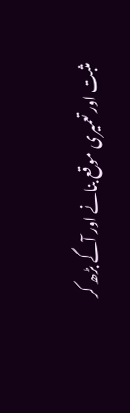مثبت اور تعمیری موقع بنانے اور آگے بڑھ کر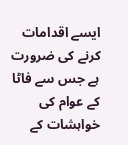ایسے اقدامات کرنے کی ضرورت ہے جس سے فاٹا کے عوام کی خواہشات کے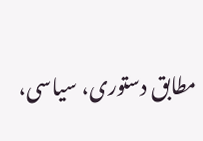مطابق دستوری، سیاسی،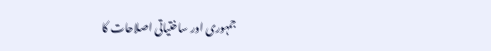جمہوری اور ساختیاتی اصلاحات کا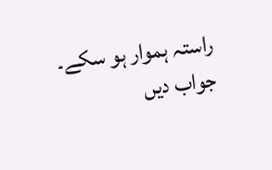راستہ ہموار ہو سکے۔
جواب دیں